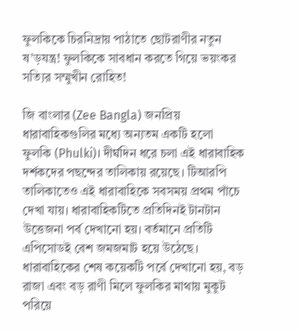ফুলকিকে চিরনিদ্রায় পাঠাতে ছোটরাণীর নতুন ষ’ড়যন্ত্র! ফুলকিকে সাবধান করতে গিয়ে ভয়ংকর সত্যির সম্মুখীন রোহিত!

জি বাংলার (Zee Bangla) জনপ্রিয় ধারাবাহিকগুলির মধ্যে অন্যতম একটি হলো ফুলকি (Phulki)। দীর্ঘদিন ধরে চলা এই ধারাবাহিক দর্শকদের পছন্দের তালিকায় রয়েছে। টিআরপি তালিকাতেও এই ধারাবাহিকে সবসময় প্রথম পাঁচে দেখা যায়। ধারাবাহিকটিতে প্রতিদিনই টানটান উত্তেজনা পর্ব দেখানো হয়। বর্তমানে প্রতিটি এপিসোডই বেশ জমজমাট হয়ে উঠেছে।
ধারাবাহিকের শেষ কয়েকটি পর্বে দেখানো হয়, বড় রাজা এবং বড় রাণী মিলে ফুলকির মাথায় মুকুট পরিয়ে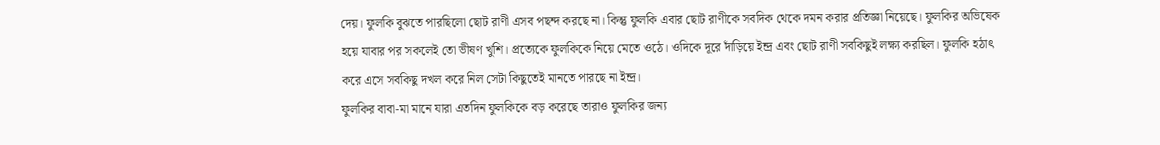দেয়। ফুলকি বুঝতে পারছিলো ছোট রাণী এসব পছন্দ করছে না। কিন্তু ফুলকি এবার ছোট রাণীকে সবদিক থেকে দমন করার প্রতিজ্ঞা নিয়েছে। ফুলকির অভিষেক হয়ে যাবার পর সকলেই তো ভীষণ খুশি। প্রত্যেকে ফুলকিকে নিয়ে মেতে ওঠে। ওদিকে দূরে দাঁড়িয়ে ইন্দ্র এবং ছোট রাণী সবকিছুই লক্ষ্য করছিল। ফুলকি হঠাৎ করে এসে সবকিছু দখল করে নিল সেটা কিছুতেই মানতে পারছে না ইন্দ্র।
ফুলকির বাবা-মা মানে যারা এতদিন ফুলকিকে বড় করেছে তারাও ফুলকির জন্য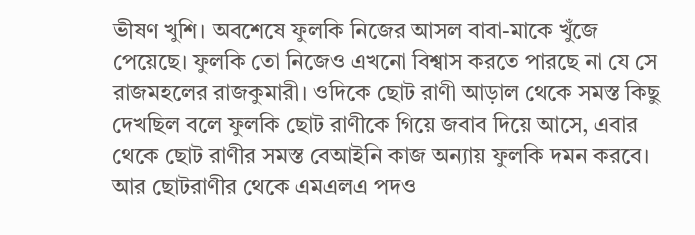ভীষণ খুশি। অবশেষে ফুলকি নিজের আসল বাবা-মাকে খুঁজে পেয়েছে। ফুলকি তো নিজেও এখনো বিশ্বাস করতে পারছে না যে সে রাজমহলের রাজকুমারী। ওদিকে ছোট রাণী আড়াল থেকে সমস্ত কিছু দেখছিল বলে ফুলকি ছোট রাণীকে গিয়ে জবাব দিয়ে আসে, এবার থেকে ছোট রাণীর সমস্ত বেআইনি কাজ অন্যায় ফুলকি দমন করবে। আর ছোটরাণীর থেকে এমএলএ পদও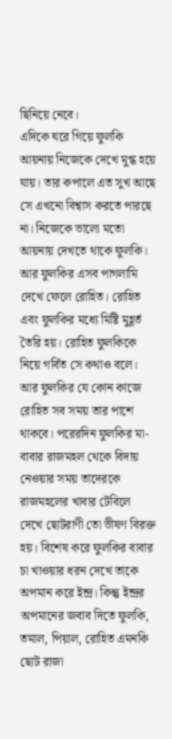ছিনিয়ে নেবে।
এদিকে ঘরে গিয়ে ফুলকি আয়নায় নিজেকে দেখে মুগ্ধ হয়ে যায়। তার কপালে এত সুখ আছে সে এখনো বিশ্বাস করতে পারছে না। নিজেকে ভালো মতো আয়নায় দেখতে থাকে ফুলকি। আর ফুলকির এসব পাগলামি দেখে ফেলে রোহিত। রোহিত এবং ফুলকির মধ্যে মিষ্টি মুহূর্ত তৈরি হয়। রোহিত ফুলকিকে নিয়ে গর্বিত সে কথাও বলে। আর ফুলকির যে কোন কাজে রোহিত সব সময় তার পাশে থাকবে। পরেরদিন ফুলকির মা-বাবার রাজমহল থেকে বিদায় নেওয়ার সময় তাদেরকে রাজমহলের খাবার টেবিলে দেখে ছোটরাণী তো ভীষণ বিরক্ত হয়। বিশেষ করে ফুলকির বাবার চা খাওয়ার ধরন দেখে তাকে অপমান করে ইন্দ্র। কিন্তু ইন্দ্রর অপমানের জবাব দিতে ফুলকি, তমাল, পিয়াল, রোহিত এমনকি ছোট রাজা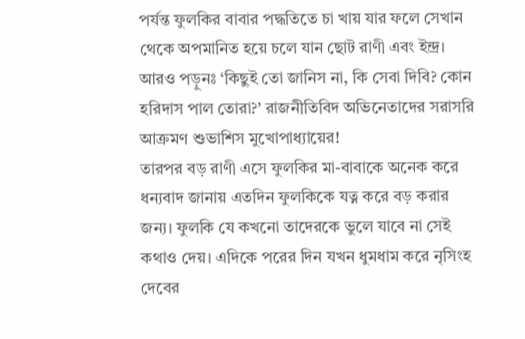পর্যন্ত ফুলকির বাবার পদ্ধতিতে চা খায় যার ফলে সেখান থেকে অপমানিত হয়ে চলে যান ছোট রাণী এবং ইন্দ্র।
আরও পড়ুনঃ ‘কিছুই তো জানিস না, কি সেবা দিবি? কোন হরিদাস পাল তোরা?’ রাজনীতিবিদ অভিনেতাদের সরাসরি আক্রমণ শুভাশিস মুখোপাধ্যায়ের!
তারপর বড় রাণী এসে ফুলকির মা-বাবাকে অনেক করে ধন্যবাদ জানায় এতদিন ফুলকিকে যত্ন করে বড় করার জন্য। ফুলকি যে কখনো তাদেরকে ভুলে যাবে না সেই কথাও দেয়। এদিকে পরের দিন যখন ধুমধাম করে নৃসিংহ দেবের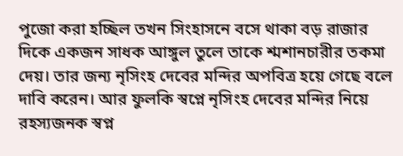পুজো করা হচ্ছিল তখন সিংহাসনে বসে থাকা বড় রাজার দিকে একজন সাধক আঙ্গুল তুলে তাকে শ্মশানচারীর তকমা দেয়। তার জন্য নৃসিংহ দেবের মন্দির অপবিত্র হয়ে গেছে বলে দাবি করেন। আর ফুলকি স্বপ্নে নৃসিংহ দেবের মন্দির নিয়ে রহস্যজনক স্বপ্ন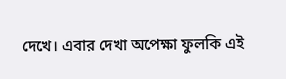দেখে। এবার দেখা অপেক্ষা ফুলকি এই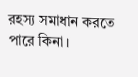রহস্য সমাধান করতে পারে কিনা।